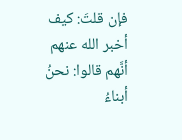فإن قلتَ: كيف أخبر الله عنهم أنَّهم قالوا: نحنُ أبناءُ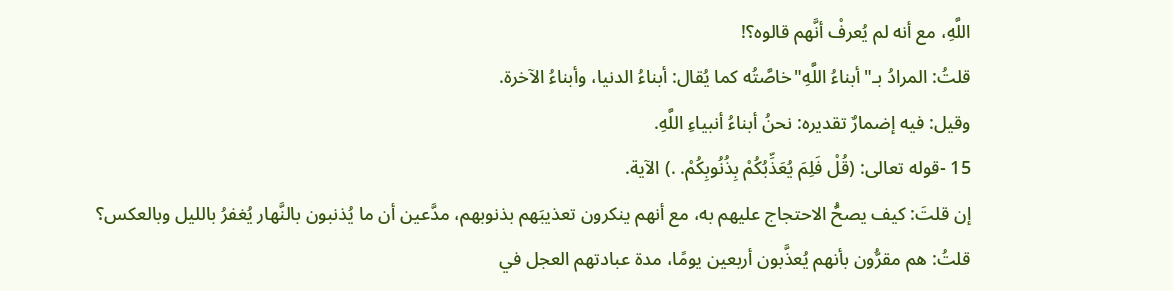اللَّهِ، مع أنه لم يُعرفْ أنَّهم قالوه؟!
قلتُ: المرادُ بـ"أبناءُ اللَّهِ"خاصَّتُه كما يُقال: أبناءُ الدنيا، وأبناءُ الآخرة.
وقيل: فيه إضمارٌ تقديره: نحنُ أبناءُ أنبياءِ اللَّهِ.
15 -قوله تعالى: (قُلْ فَلِمَ يُعَذِّبُكُمْ بِذُنُوبِكُمْ. .) الآية.
إن قلتَ: كيف يصحُّ الاحتجاج عليهم به، مع أنهم ينكرون تعذيبَهم بذنوبهم، مدَّعين أن ما يُذنبون بالنَّهار يُغفرُ بالليل وبالعكس؟
قلتُ: هم مقرُّون بأنهم يُعذَّبون أربعين يومًا، مدة عبادتهم العجل في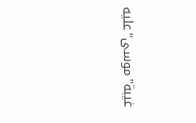غيبة"موسى"عليه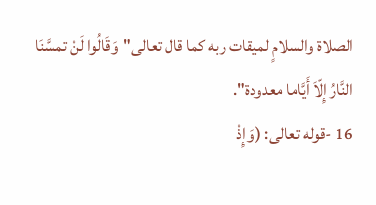الصلاة والسلامٍ لميقات ربه كما قال تعالى"وَقَالُوا لَنْ تمسَّنَا النَّارُ إِلّاَ أَيَّاما معدودة".
16 -قوله تعالى: (وَإِذْ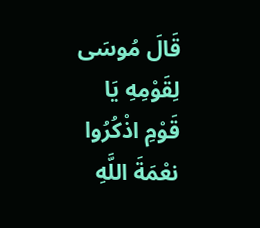قَالَ مُوسَى لِقَوْمِهِ يَا قَوْمِ اذْكُرُوا نعْمَةَ اللَّهِ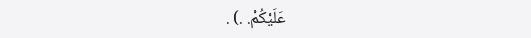عَلَيْكُمْ. .) .